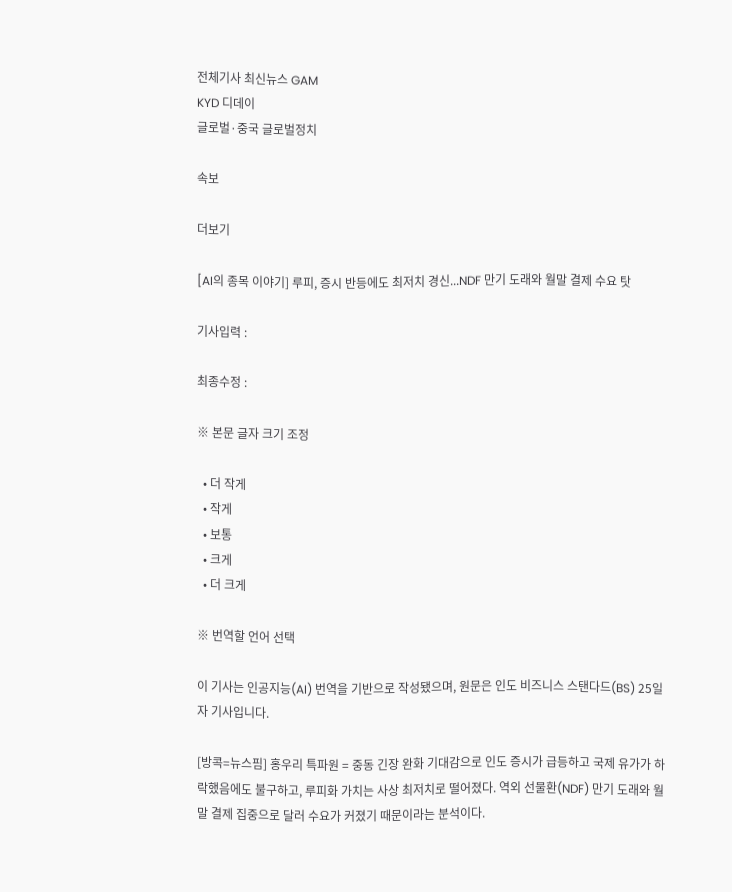전체기사 최신뉴스 GAM
KYD 디데이
글로벌·중국 글로벌정치

속보

더보기

[AI의 종목 이야기] 루피, 증시 반등에도 최저치 경신...NDF 만기 도래와 월말 결제 수요 탓

기사입력 :

최종수정 :

※ 본문 글자 크기 조정

  • 더 작게
  • 작게
  • 보통
  • 크게
  • 더 크게

※ 번역할 언어 선택

이 기사는 인공지능(AI) 번역을 기반으로 작성됐으며, 원문은 인도 비즈니스 스탠다드(BS) 25일자 기사입니다.

[방콕=뉴스핌] 홍우리 특파원 = 중동 긴장 완화 기대감으로 인도 증시가 급등하고 국제 유가가 하락했음에도 불구하고, 루피화 가치는 사상 최저치로 떨어졌다. 역외 선물환(NDF) 만기 도래와 월말 결제 집중으로 달러 수요가 커졌기 때문이라는 분석이다.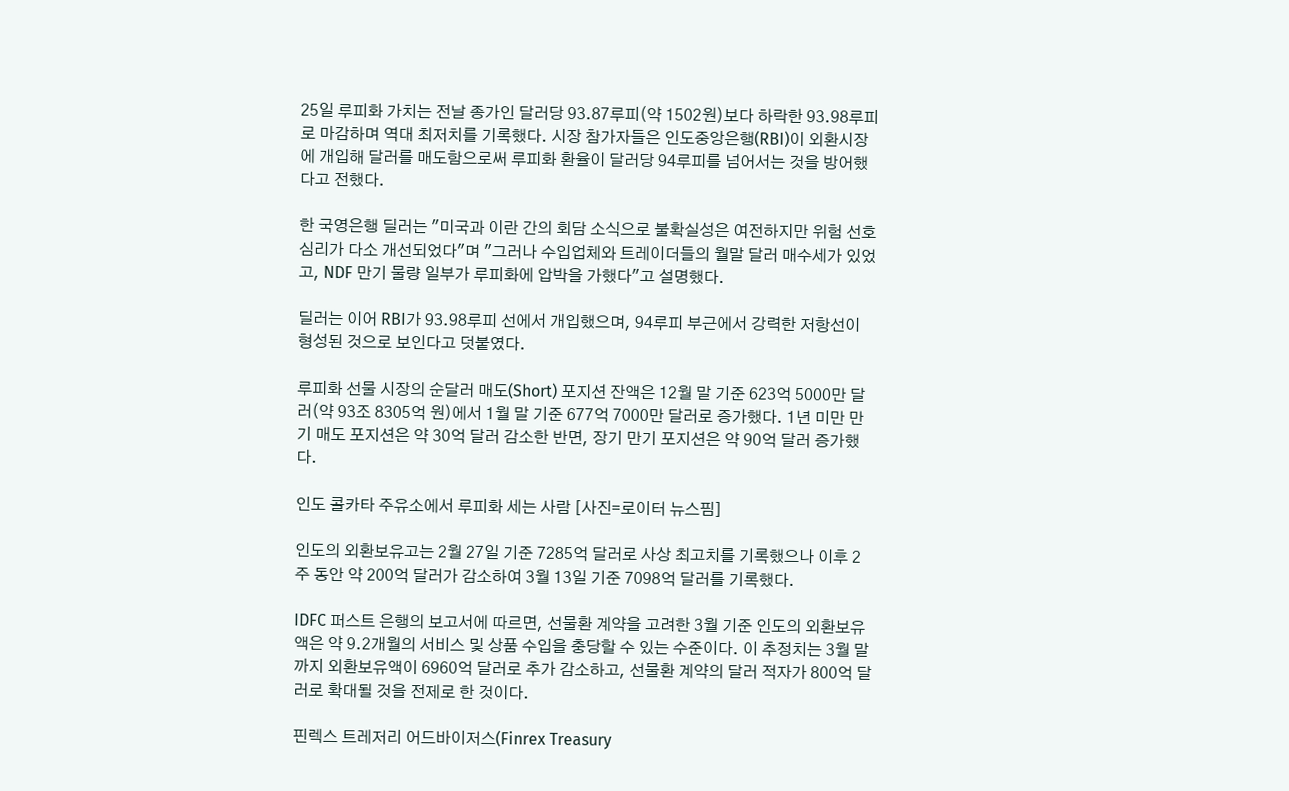25일 루피화 가치는 전날 종가인 달러당 93.87루피(약 1502원)보다 하락한 93.98루피로 마감하며 역대 최저치를 기록했다. 시장 참가자들은 인도중앙은행(RBI)이 외환시장에 개입해 달러를 매도함으로써 루피화 환율이 달러당 94루피를 넘어서는 것을 방어했다고 전했다.

한 국영은행 딜러는 "미국과 이란 간의 회담 소식으로 불확실성은 여전하지만 위험 선호 심리가 다소 개선되었다"며 "그러나 수입업체와 트레이더들의 월말 달러 매수세가 있었고, NDF 만기 물량 일부가 루피화에 압박을 가했다"고 설명했다.

딜러는 이어 RBI가 93.98루피 선에서 개입했으며, 94루피 부근에서 강력한 저항선이 형성된 것으로 보인다고 덧붙였다.

루피화 선물 시장의 순달러 매도(Short) 포지션 잔액은 12월 말 기준 623억 5000만 달러(약 93조 8305억 원)에서 1월 말 기준 677억 7000만 달러로 증가했다. 1년 미만 만기 매도 포지션은 약 30억 달러 감소한 반면, 장기 만기 포지션은 약 90억 달러 증가했다.

인도 콜카타 주유소에서 루피화 세는 사람 [사진=로이터 뉴스핌]

인도의 외환보유고는 2월 27일 기준 7285억 달러로 사상 최고치를 기록했으나 이후 2주 동안 약 200억 달러가 감소하여 3월 13일 기준 7098억 달러를 기록했다.

IDFC 퍼스트 은행의 보고서에 따르면, 선물환 계약을 고려한 3월 기준 인도의 외환보유액은 약 9.2개월의 서비스 및 상품 수입을 충당할 수 있는 수준이다. 이 추정치는 3월 말까지 외환보유액이 6960억 달러로 추가 감소하고, 선물환 계약의 달러 적자가 800억 달러로 확대될 것을 전제로 한 것이다.

핀렉스 트레저리 어드바이저스(Finrex Treasury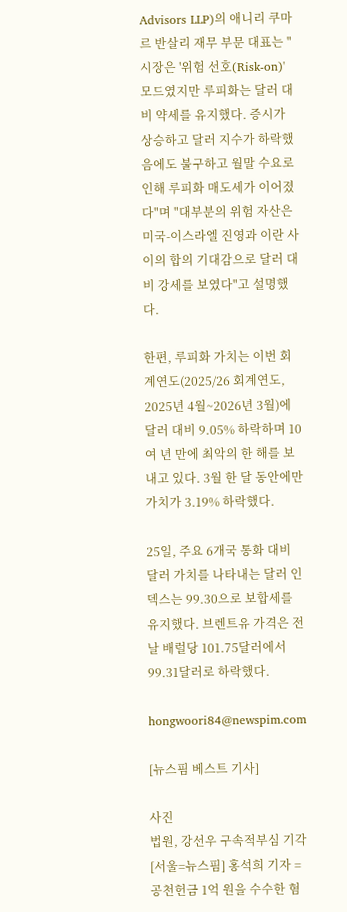Advisors LLP)의 애니리 쿠마르 반살리 재무 부문 대표는 "시장은 '위험 선호(Risk-on)' 모드였지만 루피화는 달러 대비 약세를 유지했다. 증시가 상승하고 달러 지수가 하락했음에도 불구하고 월말 수요로 인해 루피화 매도세가 이어졌다"며 "대부분의 위험 자산은 미국-이스라엘 진영과 이란 사이의 합의 기대감으로 달러 대비 강세를 보였다"고 설명했다.

한편, 루피화 가치는 이번 회계연도(2025/26 회계연도, 2025년 4월~2026년 3월)에 달러 대비 9.05% 하락하며 10여 년 만에 최악의 한 해를 보내고 있다. 3월 한 달 동안에만 가치가 3.19% 하락했다.

25일, 주요 6개국 통화 대비 달러 가치를 나타내는 달러 인덱스는 99.30으로 보합세를 유지했다. 브렌트유 가격은 전날 배럴당 101.75달러에서 99.31달러로 하락했다.

hongwoori84@newspim.com

[뉴스핌 베스트 기사]

사진
법원, 강선우 구속적부심 기각 [서울=뉴스핌] 홍석희 기자 = 공천헌금 1억 원을 수수한 혐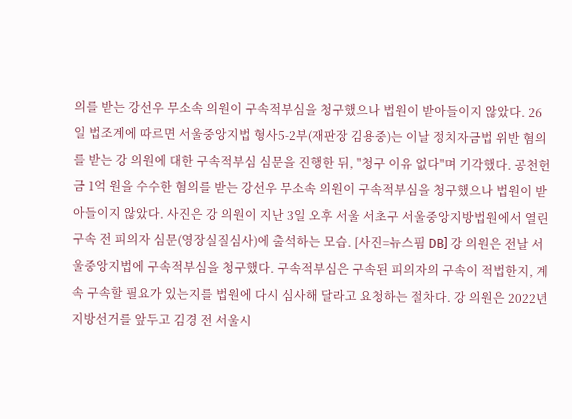의를 받는 강선우 무소속 의원이 구속적부심을 청구했으나 법원이 받아들이지 않았다. 26일 법조계에 따르면 서울중앙지법 형사5-2부(재판장 김용중)는 이날 정치자금법 위반 혐의를 받는 강 의원에 대한 구속적부심 심문을 진행한 뒤, "청구 이유 없다"며 기각했다. 공천헌금 1억 원을 수수한 혐의를 받는 강선우 무소속 의원이 구속적부심을 청구했으나 법원이 받아들이지 않았다. 사진은 강 의원이 지난 3일 오후 서울 서초구 서울중앙지방법원에서 열린 구속 전 피의자 심문(영장실질심사)에 출석하는 모습. [사진=뉴스핌 DB] 강 의원은 전날 서울중앙지법에 구속적부심을 청구했다. 구속적부심은 구속된 피의자의 구속이 적법한지, 계속 구속할 필요가 있는지를 법원에 다시 심사해 달라고 요청하는 절차다. 강 의원은 2022년 지방선거를 앞두고 김경 전 서울시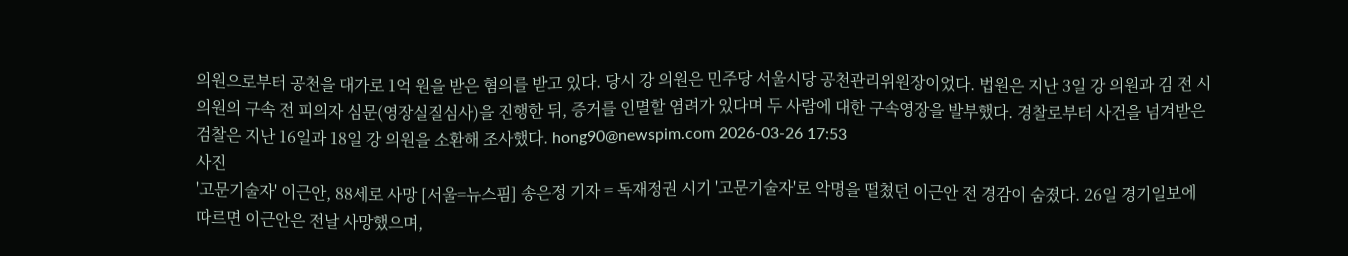의원으로부터 공천을 대가로 1억 원을 받은 혐의를 받고 있다. 당시 강 의원은 민주당 서울시당 공천관리위원장이었다. 법원은 지난 3일 강 의원과 김 전 시의원의 구속 전 피의자 심문(영장실질심사)을 진행한 뒤, 증거를 인멸할 염려가 있다며 두 사람에 대한 구속영장을 발부했다. 경찰로부터 사건을 넘겨받은 검찰은 지난 16일과 18일 강 의원을 소환해 조사했다. hong90@newspim.com 2026-03-26 17:53
사진
'고문기술자' 이근안, 88세로 사망 [서울=뉴스핌] 송은정 기자 = 독재정권 시기 '고문기술자'로 악명을 떨쳤던 이근안 전 경감이 숨졌다. 26일 경기일보에 따르면 이근안은 전날 사망했으며,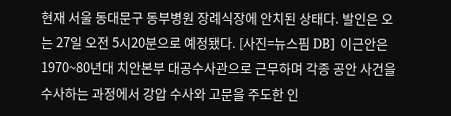현재 서울 동대문구 동부병원 장례식장에 안치된 상태다. 발인은 오는 27일 오전 5시20분으로 예정됐다. [사진=뉴스핌 DB] 이근안은 1970~80년대 치안본부 대공수사관으로 근무하며 각종 공안 사건을 수사하는 과정에서 강압 수사와 고문을 주도한 인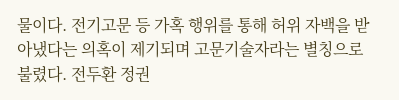물이다. 전기고문 등 가혹 행위를 통해 허위 자백을 받아냈다는 의혹이 제기되며 고문기술자라는 별칭으로 불렸다. 전두환 정권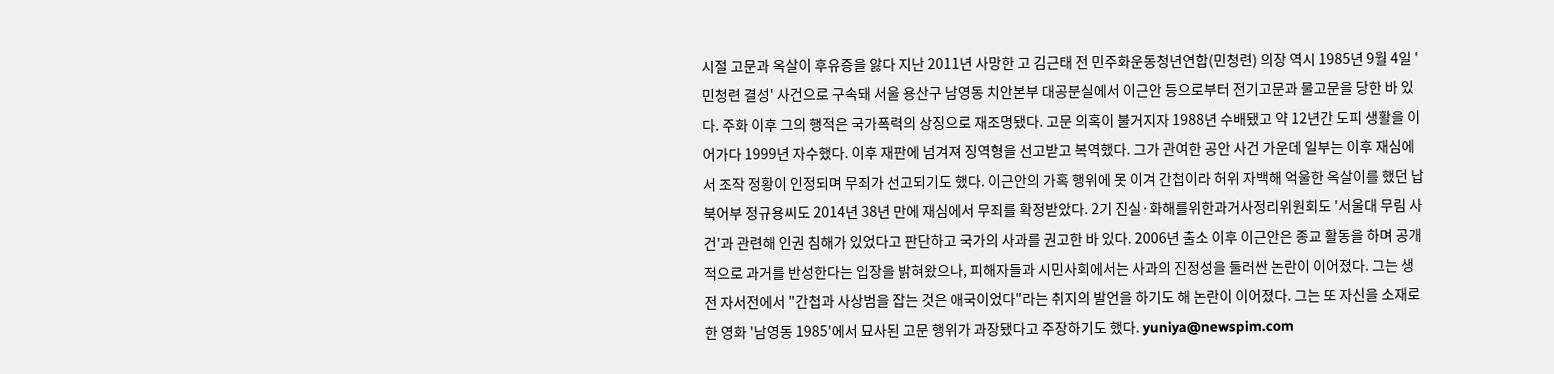시절 고문과 옥살이 후유증을 앓다 지난 2011년 사망한 고 김근태 전 민주화운동청년연합(민청련) 의장 역시 1985년 9월 4일 '민청련 결성' 사건으로 구속돼 서울 용산구 남영동 치안본부 대공분실에서 이근안 등으로부터 전기고문과 물고문을 당한 바 있다. 주화 이후 그의 행적은 국가폭력의 상징으로 재조명됐다. 고문 의혹이 불거지자 1988년 수배됐고 약 12년간 도피 생활을 이어가다 1999년 자수했다. 이후 재판에 넘겨져 징역형을 선고받고 복역했다. 그가 관여한 공안 사건 가운데 일부는 이후 재심에서 조작 정황이 인정되며 무죄가 선고되기도 했다. 이근안의 가혹 행위에 못 이겨 간첩이라 허위 자백해 억울한 옥살이를 했던 납북어부 정규용씨도 2014년 38년 만에 재심에서 무죄를 확정받았다. 2기 진실·화해를위한과거사정리위원회도 '서울대 무림 사건'과 관련해 인권 침해가 있었다고 판단하고 국가의 사과를 권고한 바 있다. 2006년 출소 이후 이근안은 종교 활동을 하며 공개적으로 과거를 반성한다는 입장을 밝혀왔으나, 피해자들과 시민사회에서는 사과의 진정성을 둘러싼 논란이 이어졌다. 그는 생전 자서전에서 "간첩과 사상범을 잡는 것은 애국이었다"라는 취지의 발언을 하기도 해 논란이 이어졌다. 그는 또 자신을 소재로 한 영화 '남영동 1985'에서 묘사된 고문 행위가 과장됐다고 주장하기도 했다. yuniya@newspim.com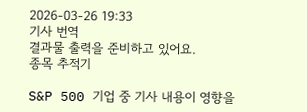2026-03-26 19:33
기사 번역
결과물 출력을 준비하고 있어요.
종목 추적기

S&P 500 기업 중 기사 내용이 영향을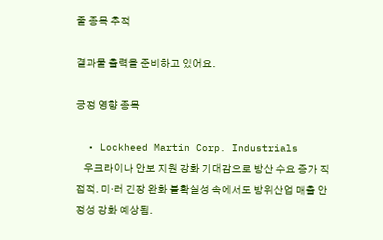줄 종목 추적

결과물 출력을 준비하고 있어요.

긍정 영향 종목

  • Lockheed Martin Corp. Industrials
    우크라이나 안보 지원 강화 기대감으로 방산 수요 증가 직접적. 미·러 긴장 완화 불확실성 속에서도 방위산업 매출 안정성 강화 예상됨.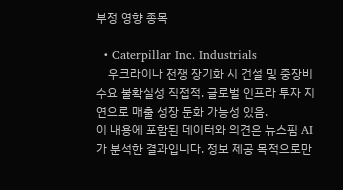부정 영향 종목

  • Caterpillar Inc. Industrials
    우크라이나 전쟁 장기화 시 건설 및 중장비 수요 불확실성 직접적. 글로벌 인프라 투자 지연으로 매출 성장 둔화 가능성 있음.
이 내용에 포함된 데이터와 의견은 뉴스핌 AI가 분석한 결과입니다. 정보 제공 목적으로만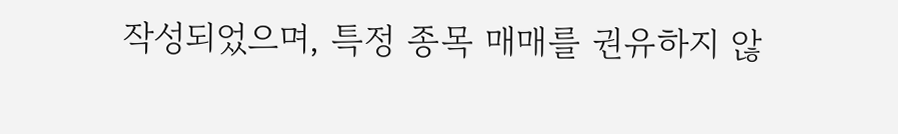작성되었으며, 특정 종목 매매를 권유하지 않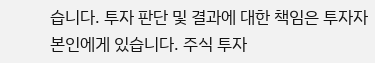습니다. 투자 판단 및 결과에 대한 책임은 투자자 본인에게 있습니다. 주식 투자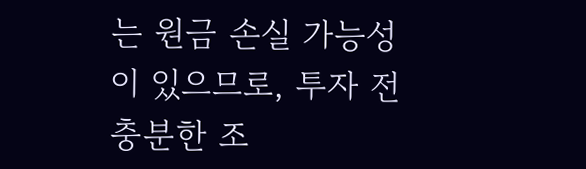는 원금 손실 가능성이 있으므로, 투자 전 충분한 조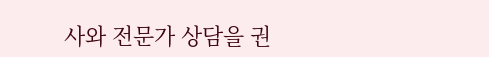사와 전문가 상담을 권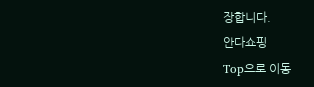장합니다.
안다쇼핑
Top으로 이동